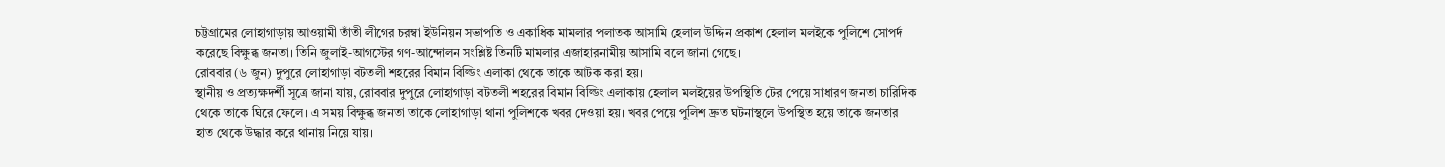চট্টগ্রামের লোহাগাড়ায় আওয়ামী তাঁতী লীগের চরম্বা ইউনিয়ন সভাপতি ও একাধিক মামলার পলাতক আসামি হেলাল উদ্দিন প্রকাশ হেলাল মলইকে পুলিশে সোপর্দ করেছে বিক্ষুব্ধ জনতা। তিনি জুলাই-আগস্টের গণ-আন্দোলন সংশ্লিষ্ট তিনটি মামলার এজাহারনামীয় আসামি বলে জানা গেছে।
রোববার (৬ জুন) দুপুরে লোহাগাড়া বটতলী শহরের বিমান বিল্ডিং এলাকা থেকে তাকে আটক করা হয়।
স্থানীয় ও প্রত্যক্ষদর্শী সূত্রে জানা যায়, রোববার দুপুরে লোহাগাড়া বটতলী শহরের বিমান বিল্ডিং এলাকায় হেলাল মলইয়ের উপস্থিতি টের পেয়ে সাধারণ জনতা চারিদিক থেকে তাকে ঘিরে ফেলে। এ সময় বিক্ষুব্ধ জনতা তাকে লোহাগাড়া থানা পুলিশকে খবর দেওয়া হয়। খবর পেয়ে পুলিশ দ্রুত ঘটনাস্থলে উপস্থিত হয়ে তাকে জনতার হাত থেকে উদ্ধার করে থানায় নিয়ে যায়।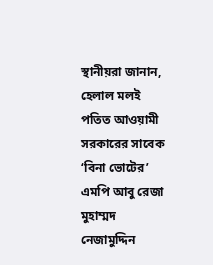স্থানীয়রা জানান, হেলাল মলই পতিত আওয়ামী সরকারের সাবেক ‘বিনা ভোটের’ এমপি আবু রেজা মুহাম্মদ নেজামুদ্দিন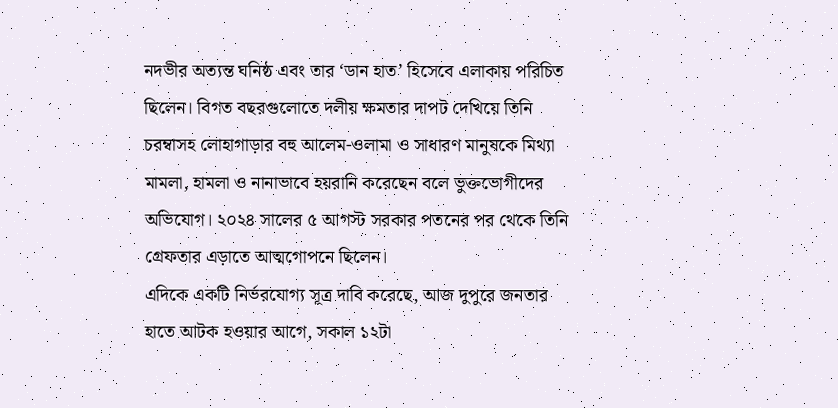নদভীর অত্যন্ত ঘনিষ্ঠ এবং তার ‘ডান হাত’ হিসেবে এলাকায় পরিচিত ছিলেন। বিগত বছরগুলোতে দলীয় ক্ষমতার দাপট দেখিয়ে তিনি চরম্বাসহ লোহাগাড়ার বহু আলেম-ওলামা ও সাধারণ মানুষকে মিথ্যা মামলা, হামলা ও নানাভাবে হয়রানি করেছেন বলে ভুক্তভোগীদের অভিযোগ। ২০২৪ সালের ৫ আগস্ট সরকার পতনের পর থেকে তিনি গ্রেফতার এড়াতে আত্মগোপনে ছিলেন।
এদিকে একটি নির্ভরযোগ্য সূত্র দাবি করেছে, আজ দুপুরে জনতার হাতে আটক হওয়ার আগে, সকাল ১২টা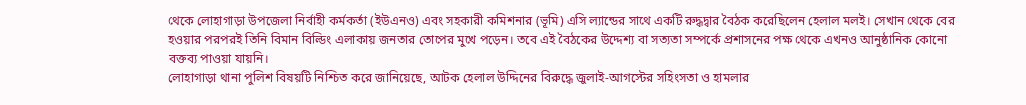থেকে লোহাগাড়া উপজেলা নির্বাহী কর্মকর্তা (ইউএনও) এবং সহকারী কমিশনার (ভূমি) এসি ল্যান্ডের সাথে একটি রুদ্ধদ্বার বৈঠক করেছিলেন হেলাল মলই। সেখান থেকে বের হওয়ার পরপরই তিনি বিমান বিল্ডিং এলাকায় জনতার তোপের মুখে পড়েন। তবে এই বৈঠকের উদ্দেশ্য বা সত্যতা সম্পর্কে প্রশাসনের পক্ষ থেকে এখনও আনুষ্ঠানিক কোনো বক্তব্য পাওয়া যায়নি।
লোহাগাড়া থানা পুলিশ বিষয়টি নিশ্চিত করে জানিয়েছে, আটক হেলাল উদ্দিনের বিরুদ্ধে জুলাই-আগস্টের সহিংসতা ও হামলার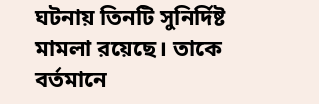ঘটনায় তিনটি সুনির্দিষ্ট মামলা রয়েছে। তাকে বর্তমানে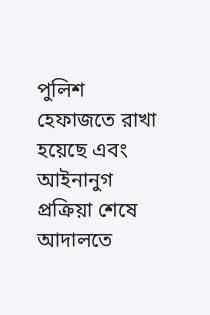পুলিশ হেফাজতে রাখা হয়েছে এবং আইনানুগ প্রক্রিয়া শেষে আদালতে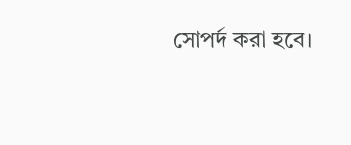সোপর্দ করা হবে।